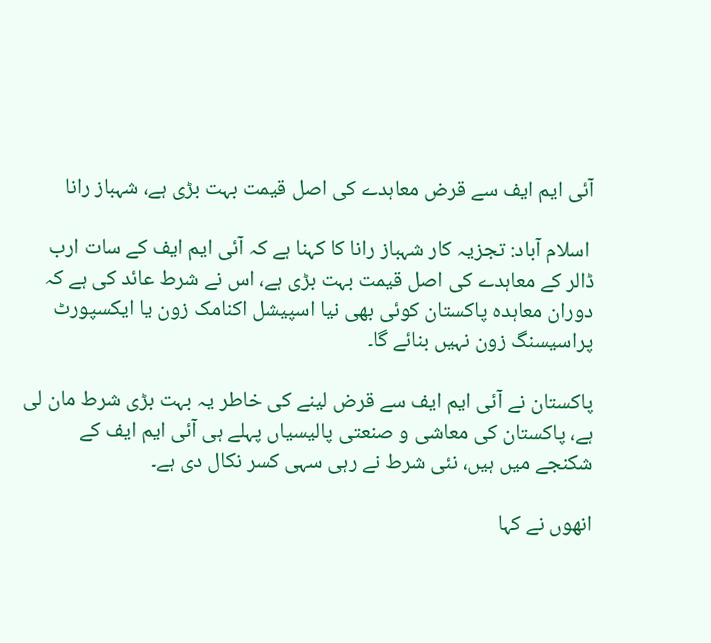آئی ایم ایف سے قرض معاہدے کی اصل قیمت بہت بڑی ہے، شہباز رانا

 اسلام آباد: تجزیہ کار شہباز رانا کا کہنا ہے کہ آئی ایم ایف کے سات ارب ڈالر کے معاہدے کی اصل قیمت بہت بڑی ہے، اس نے شرط عائد کی ہے کہ دوران معاہدہ پاکستان کوئی بھی نیا اسپیشل اکنامک زون یا ایکسپورٹ پراسیسنگ زون نہیں بنائے گا۔

پاکستان نے آئی ایم ایف سے قرض لینے کی خاطر یہ بہت بڑی شرط مان لی ہے، پاکستان کی معاشی و صنعتی پالیسیاں پہلے ہی آئی ایم ایف کے شکنجے میں ہیں، نئی شرط نے رہی سہی کسر نکال دی ہے۔

انھوں نے کہا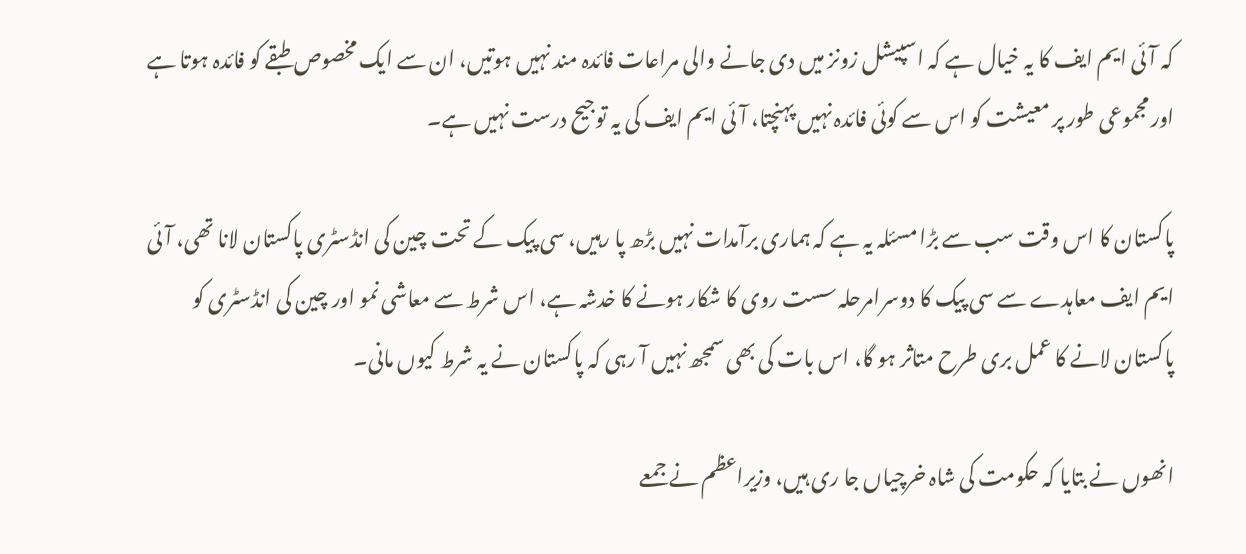کہ آئی ایم ایف کا یہ خیال ہے کہ اسپیشل زونز میں دی جانے والی مراعات فائدہ مند نہیں ہوتیں، ان سے ایک مخصوص طبقے کو فائدہ ہوتا ہے اور مجموعی طور پر معیشت کو اس سے کوئی فائدہ نہیں پہنچتا، آئی ایم ایف کی یہ توجیح درست نہیں ہے۔

پاکستان کا اس وقت سب سے بڑا مسئلہ یہ ہے کہ ہماری برآمدات نہیں بڑھ پا رہیں، سی پیک کے تحت چین کی انڈسٹری پاکستان لانا تھی، آئی ایم ایف معاہدے سے سی پیک کا دوسرامرحلہ سست روی کا شکار ہونے کا خدشہ ہے، اس شرط سے معاشی نمو اور چین کی انڈسٹری کو پاکستان لانے کا عمل بری طرح متاثر ہو گا، اس بات کی بھی سمجھ نہیں آ رہی کہ پاکستان نے یہ شرط کیوں مانی۔

انھوں نے بتایا کہ حکومت کی شاہ خرچیاں جا ری ہیں، وزیراعظم نے جمعے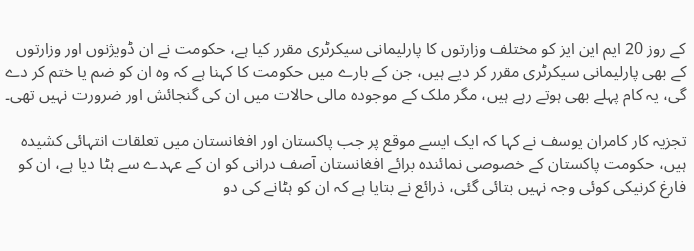کے روز 20 ایم این ایز کو مختلف وزارتوں کا پارلیمانی سیکرٹری مقرر کیا ہے، حکومت نے ان ڈویژنوں اور وزارتوں کے بھی پارلیمانی سیکرٹری مقرر کر دیے ہیں، جن کے بارے میں حکومت کا کہنا ہے کہ وہ ان کو ضم یا ختم کر دے گی، یہ کام پہلے بھی ہوتے رہے ہیں، مگر ملک کے موجودہ مالی حالات میں ان کی گنجائش اور ضرورت نہیں تھی۔

تجزیہ کار کامران یوسف نے کہا کہ ایک ایسے موقع پر جب پاکستان اور افغانستان میں تعلقات انتہائی کشیدہ ہیں، حکومت پاکستان کے خصوصی نمائندہ برائے افغانستان آصف درانی کو ان کے عہدے سے ہٹا دیا ہے، ان کو فارغ کرنیکی کوئی وجہ نہیں بتائی گئی، ذرائع نے بتایا ہے کہ ان کو ہٹانے کی دو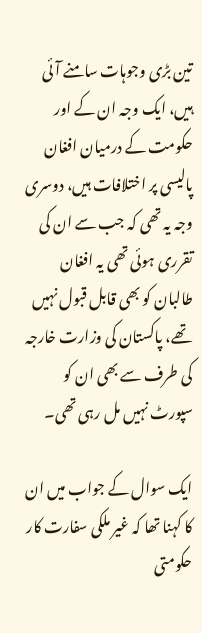تین بڑی وجوہات سامنے آئی ہیں، ایک وجہ ان کے اور حکومت کے درمیان افغان پالیسی پر اختلافات ہیں، دوسری وجہ یہ تھی کہ جب سے ان کی تقرری ہوئی تھی یہ افغان طالبان کو بھی قابل قبول نہیں تھے، پاکستان کی وزارت خارجہ کی طرف سے بھی ان کو سپورٹ نہیں مل رہی تھی۔

ایک سوال کے جواب میں ان کا کہنا تھا کہ غیر ملکی سفارت کار حکومتی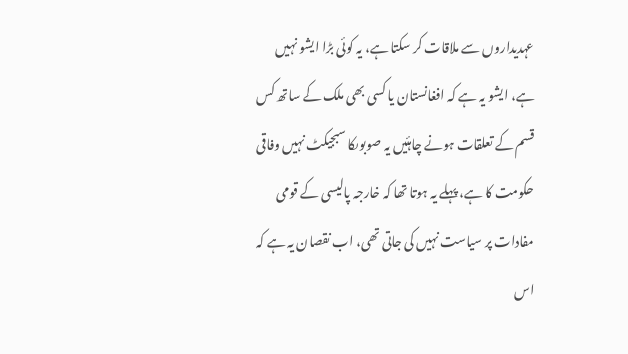عہدیداروں سے ملاقات کر سکتا ہے، یہ کوئی بڑا ایشو نہیں ہے، ایشو یہ ہے کہ افغانستان یا کسی بھی ملک کے ساتھ کس قسم کے تعلقات ہونے چاہئیں یہ صوبوںکا سبجیکٹ نہیں وفاقی حکومت کا ہے، پہلے یہ ہوتا تھا کہ خارجہ پالیسی کے قومی مفادات پر سیاست نہیں کی جاتی تھی، اب نقصان یہ ہے کہ اس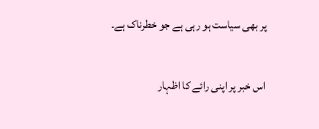پر بھی سیاست ہو رہی ہے جو خطرناک ہے۔

اس خبر پر اپنی رائے کا اظہار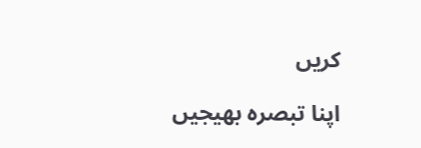کریں

اپنا تبصرہ بھیجیں